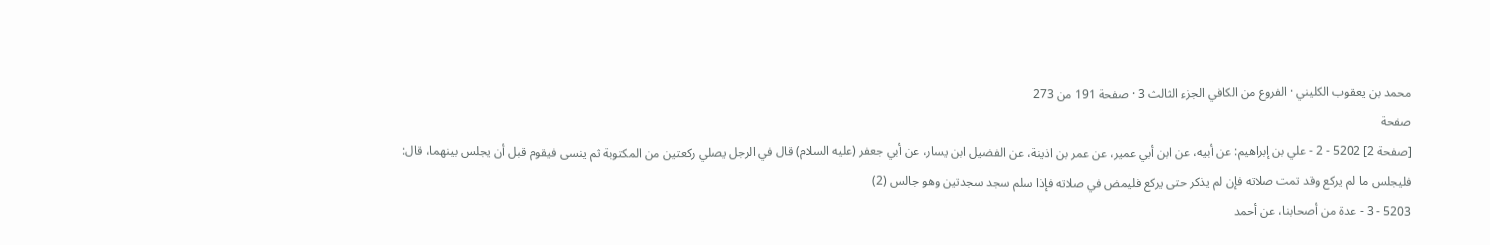محمد بن يعقوب الكليني · الفروع من الكافي الجزء الثالث 3 · صفحة 191 من 273
صفحة
[صفحة 2] 5202 - 2 - علي بن إبراهيم: عن أبيه، عن ابن أبي عمير، عن عمر بن اذينة، عن الفضيل ابن يسار، عن أبي جعفر (عليه السلام) قال في الرجل يصلي ركعتين من المكتوبة ثم ينسى فيقوم قبل أن يجلس بينهما، قال: فليجلس ما لم يركع وقد تمت صلاته فإن لم يذكر حتى يركع فليمض في صلاته فإذا سلم سجد سجدتين وهو جالس (2)
5203 - 3 - عدة من أصحابنا، عن أحمد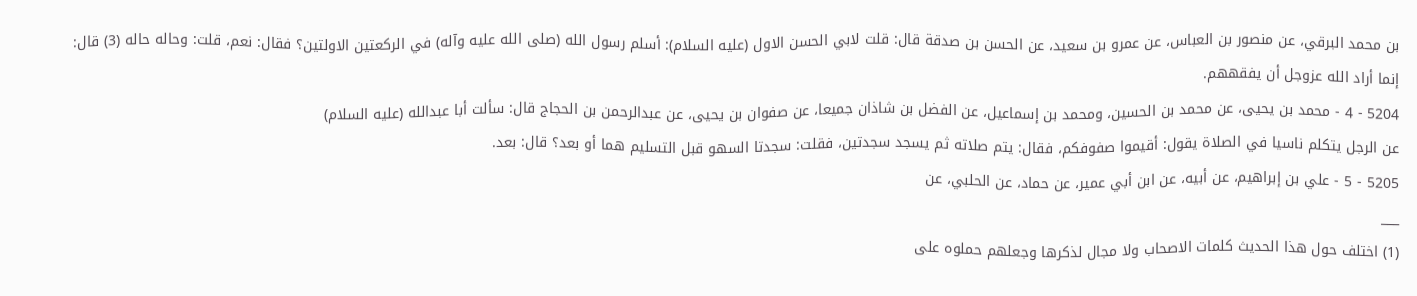بن محمد البرقي، عن منصور بن العباس، عن عمرو بن سعيد، عن الحسن بن صدقة قال: قلت لابي الحسن الاول (عليه السلام): أسلم رسول الله (صلى الله عليه وآله) في الركعتين الاولتين؟ فقال: نعم، قلت: وحاله حاله (3) قال: إنما أراد الله عزوجل أن يفقههم.
5204 - 4 - محمد بن يحيى، عن محمد بن الحسين، ومحمد بن إسماعيل، عن الفضل بن شاذان جميعا، عن صفوان بن يحيى، عن عبدالرحمن بن الحجاج قال: سألت أبا عبدالله (عليه السلام)
عن الرجل يتكلم ناسيا في الصلاة يقول: أقيموا صفوفكم، فقال: يتم صلاته ثم يسجد سجدتين، فقلت: سجدتا السهو قبل التسليم هما أو بعد؟ قال: بعد.
5205 - 5 - علي بن إبراهيم، عن أبيه، عن ابن أبي عمير، عن حماد، عن الحلبي، عن
___
(1) اختلف حول هذا الحديث كلمات الاصحاب ولا مجال لذكرها وجعلهم حملوه على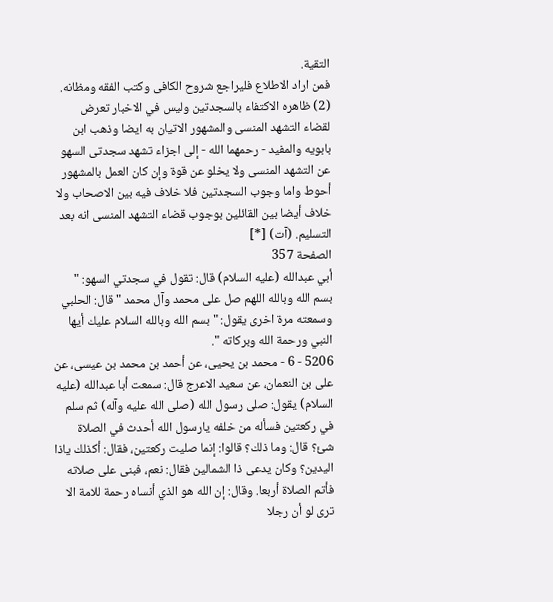التقية.
فمن اراد الاطلاع فليراجع شروح الكافى وكتب الفقه ومظانه.
(2) ظاهره الاكتفاء بالسجدتين وليس في الاخبار تعرض لقضاء التشهد المنسى والمشهور الاتيان به ايضا وذهب ابن بابويه والمفيد - رحمهما الله - إلى اجزاء تشهد سجدتى السهو عن التشهد المنسى ولا يخلو عن قوة وإن كان العمل بالمشهور أحوط واما وجوب السجدتين فلا خلاف فيه بين الاصحاب ولا خلاف أيضا بين القائلين بوجوب قضاء التشهد المنسى انه بعد التسليم. (آت) [*]
الصفحة 357
أبي عبدالله (عليه السلام) قال: تقول في سجدتي السهو: " بسم الله وبالله اللهم صل على محمد وآل محمد " قال: الحلبي وسمعته مرة اخرى يقول: " بسم الله وبالله السلام عليك أيها النبي ورحمة الله وبركاته ".
5206 - 6 - محمد بن يحيى، عن أحمد بن محمد بن عيسى، عن على بن النعمان، عن سعيد الاعرج قال: سمعت أبا عبدالله (عليه السلام) يقول: صلى رسول الله (صلى الله عليه وآله) ثم سلم في ركعتين فسأله من خلفه يارسول الله أحدث في الصلاة شئ؟ قال: وما ذلك؟ قالوا: إنما صليت ركعتين، فقال: أكذلك ياذا اليدين؟ وكان يدعى ذا الشمالين فقال: نعم، فبنى على صلاته فأتم الصلاة أربعا. وقال: إن الله هو الذي أنساه رحمة للامة الا ترى لو أن رجلا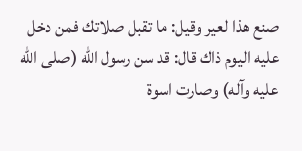صنع هذا لعير وقيل: ما تقبل صلاتك فمن دخل عليه اليوم ذاك قال: قد سن رسول الله (صلى الله عليه وآله) وصارت اسوة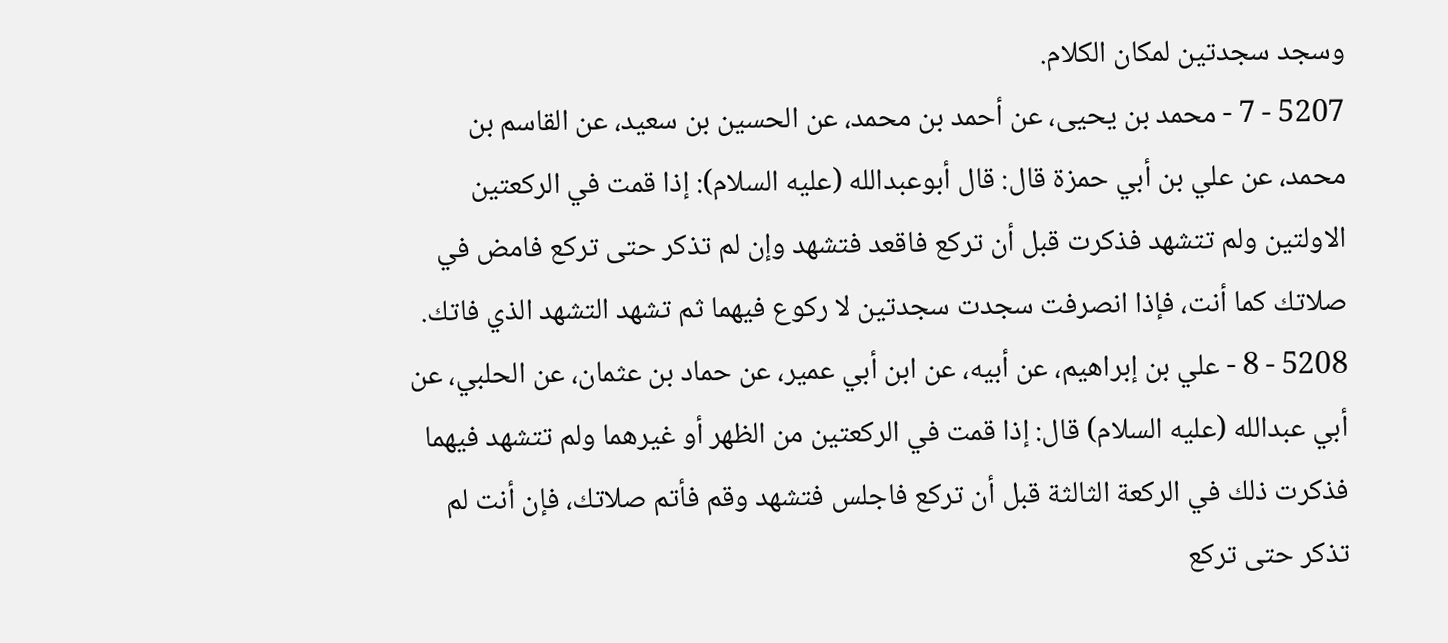وسجد سجدتين لمكان الكلام.
5207 - 7 - محمد بن يحيى، عن أحمد بن محمد، عن الحسين بن سعيد، عن القاسم بن محمد، عن علي بن أبي حمزة قال: قال أبوعبدالله (عليه السلام): إذا قمت في الركعتين الاولتين ولم تتشهد فذكرت قبل أن تركع فاقعد فتشهد وإن لم تذكر حتى تركع فامض في صلاتك كما أنت، فإذا انصرفت سجدت سجدتين لا ركوع فيهما ثم تشهد التشهد الذي فاتك.
5208 - 8 - علي بن إبراهيم، عن أبيه، عن ابن أبي عمير، عن حماد بن عثمان، عن الحلبي، عن أبي عبدالله (عليه السلام) قال: إذا قمت في الركعتين من الظهر أو غيرهما ولم تتشهد فيهما فذكرت ذلك في الركعة الثالثة قبل أن تركع فاجلس فتشهد وقم فأتم صلاتك، فإن أنت لم تذكر حتى تركع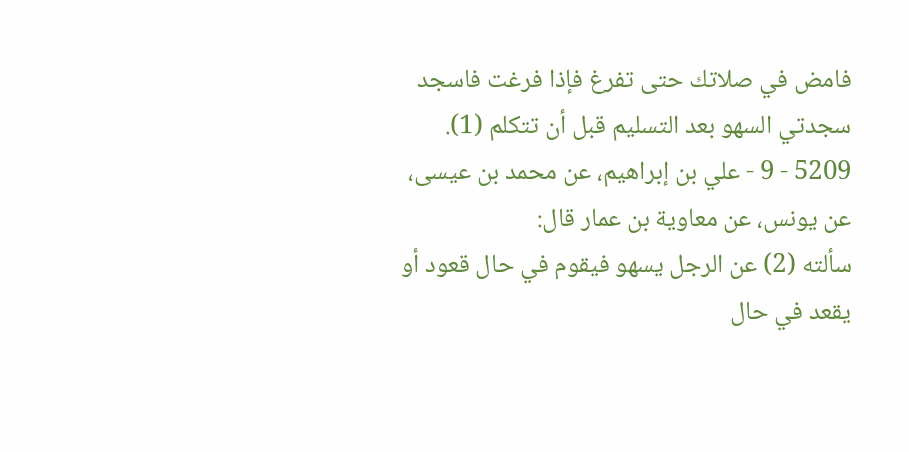فامض في صلاتك حتى تفرغ فإذا فرغت فاسجد سجدتي السهو بعد التسليم قبل أن تتكلم (1).
5209 - 9 - علي بن إبراهيم، عن محمد بن عيسى، عن يونس، عن معاوية بن عمار قال:
سألته (2) عن الرجل يسهو فيقوم في حال قعود أو يقعد في حال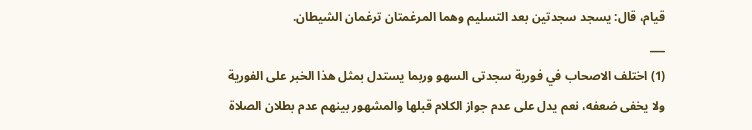قيام، قال: يسجد سجدتين بعد التسليم وهما المرغمتان ترغمان الشيطان.
___
(1) اختلف الاصحاب في فورية سجدتى السهو وربما يستدل بمثل هذا الخبر على الفورية ولا يخفى ضعفه، نعم يدل على عدم جواز الكلام قبلها والمشهور بينهم عدم بطلان الصلاة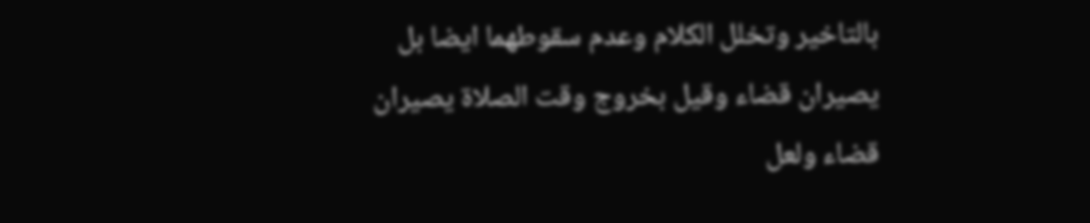بالتاخير وتخلل الكلام وعدم سقوطهما ايضا بل يصيران قضاء وقيل بخروج وقت الصلاة يصيران قضاء ولعل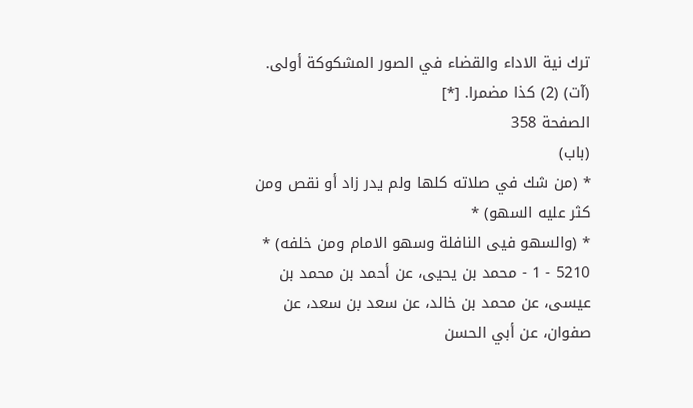ترك نية الاداء والقضاء في الصور المشكوكة أولى. (آت) (2) كذا مضمرا. [*]
الصفحة 358
(باب)
* (من شك في صلاته كلها ولم يدر زاد أو نقص ومن كثر عليه السهو) *
* (والسهو فيى النافلة وسهو الامام ومن خلفه) *
5210 - 1 - محمد بن يحيى، عن أحمد بن محمد بن عيسى، عن محمد بن خالد، عن سعد بن سعد، عن صفوان، عن أبي الحسن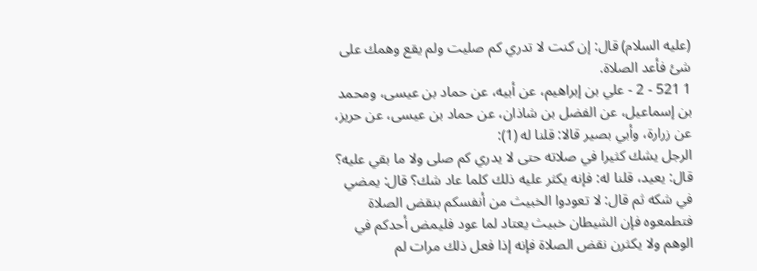(عليه السلام) قال: إن كنت لا تدري كم صليت ولم يقع وهمك على شئ فأعد الصلاة.
1 521 - 2 - علي بن إبراهيم، عن أبيه، عن حماد بن عيسى، ومحمد بن إسماعيل، عن الفضل بن شاذان، عن حماد بن عيسى، عن حريز، عن زرارة، وأبي بصير قالا: قلنا له (1):
الرجل يشك كثيرا في صلاته حتى لا يدري كم صلى ولا ما بقي عليه؟ قال: يعيد، قلنا له: فإنه يكثر عليه ذلك كلما عاد شك؟ قال: يمضي في شكه ثم قال: لا تعودوا الخبيث من أنفسكم بنقض الصلاة فتطمعوه فإن الشيطان خبيث يعتاد لما عود فليمض أحدكم في الوهم ولا يكثرن نقض الصلاة فإنه إذا فعل ذلك مرات لم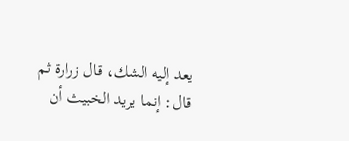يعد إليه الشك، قال زرارة ثم قال: إنما يريد الخبيث أن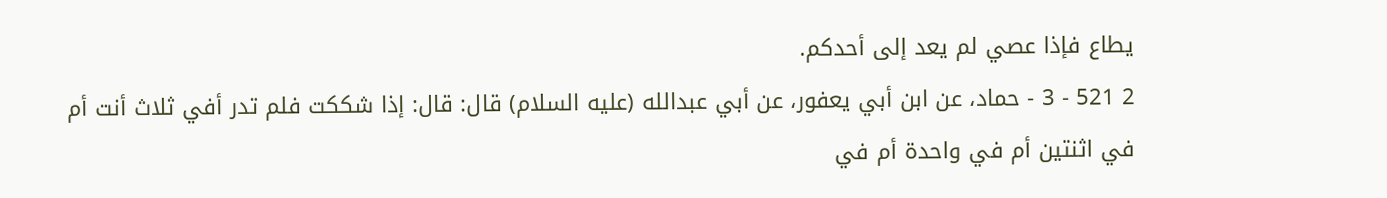يطاع فإذا عصي لم يعد إلى أحدكم.
2 521 - 3 - حماد، عن ابن أبي يعفور، عن أبي عبدالله (عليه السلام) قال: قال: إذا شككت فلم تدر أفي ثلاث أنت أم في اثنتين أم في واحدة أم في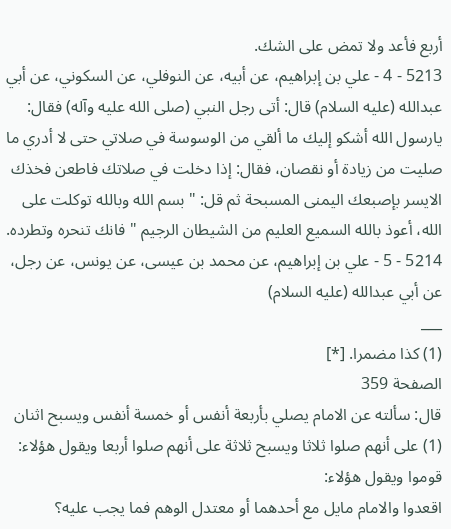أربع فأعد ولا تمض على الشك.
5213 - 4 - علي بن إبراهيم، عن أبيه، عن النوفلي، عن السكوني، عن أبي عبدالله (عليه السلام) قال: أتى رجل النبي (صلى الله عليه وآله) فقال: يارسول الله أشكو إليك ما ألقي من الوسوسة في صلاتي حتى لا أدري ما صليت من زيادة أو نقصان، فقال: إذا دخلت في صلاتك فاطعن فخذك الايسر بإصبعك اليمنى المسبحة ثم قل: " بسم الله وبالله توكلت على الله، أعوذ بالله السميع العليم من الشيطان الرجيم " فانك تنحره وتطرده.
5214 - 5 - علي بن إبراهيم، عن محمد بن عيسى، عن يونس، عن رجل، عن أبي عبدالله (عليه السلام)
___
(1) كذا مضمرا. [*]
الصفحة 359
قال: سألته عن الامام يصلي بأربعة أنفس أو خمسة أنفس ويسبح اثنان (1) على أنهم صلوا ثلاثا ويسبح ثلاثة على أنهم صلوا أربعا ويقول هؤلاء: قوموا ويقول هؤلاء:
اقعدوا والامام مايل مع أحدهما أو معتدل الوهم فما يجب عليه؟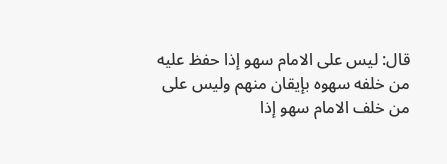قال: ليس على الامام سهو إذا حفظ عليه من خلفه سهوه بإيقان منهم وليس على من خلف الامام سهو إذا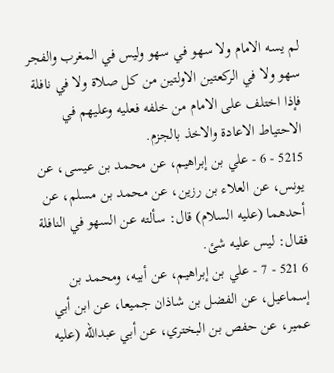لم يسه الامام ولا سهو في سهو وليس في المغرب والفجر سهو ولا في الركعتين الاولتين من كل صلاة ولا في نافلة فإذا اختلف على الامام من خلفه فعليه وعليهم في الاحتياط الاعادة والاخذ بالجزم.
5215 - 6 - علي بن إبراهيم، عن محمد بن عيسى، عن يونس، عن العلاء بن رزين، عن محمد بن مسلم، عن أحدهما (عليه السلام) قال: سألته عن السهو في النافلة فقال: ليس عليه شئ.
6 521 - 7 - علي بن إبراهيم، عن أبيه، ومحمد بن إسماعيل، عن الفضل بن شاذان جميعا، عن ابن أبي عمير، عن حفص بن البختري، عن أبي عبدالله (عليه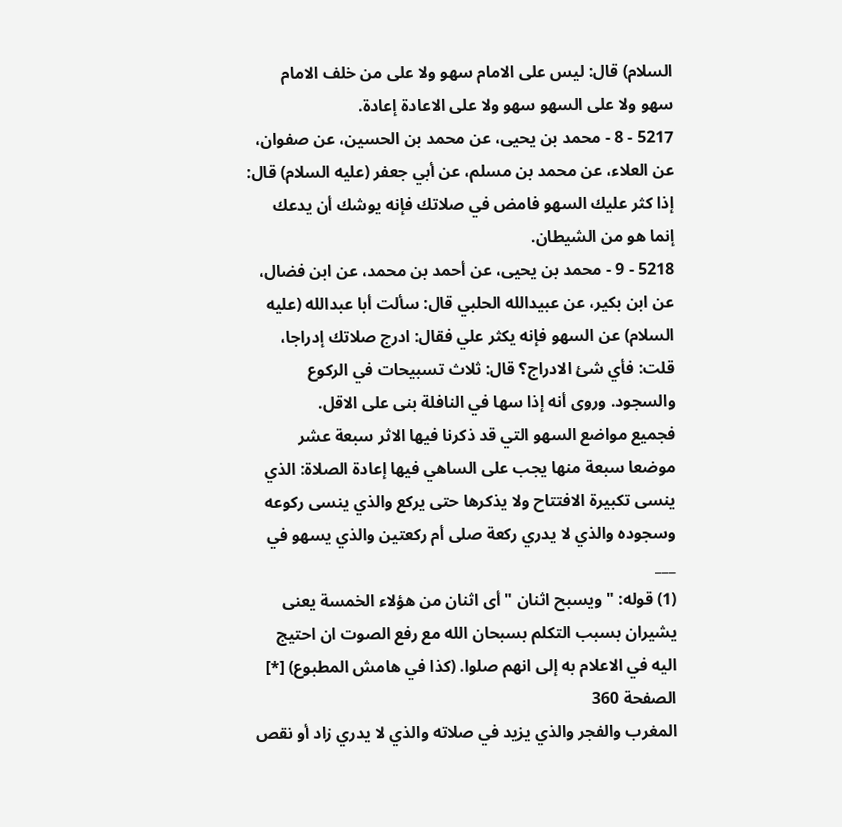السلام) قال: ليس على الامام سهو ولا على من خلف الامام سهو ولا على السهو سهو ولا على الاعادة إعادة.
5217 - 8 - محمد بن يحيى، عن محمد بن الحسين، عن صفوان، عن العلاء، عن محمد بن مسلم، عن أبي جعفر (عليه السلام) قال: إذا كثر عليك السهو فامض في صلاتك فإنه يوشك أن يدعك إنما هو من الشيطان.
5218 - 9 - محمد بن يحيى، عن أحمد بن محمد، عن ابن فضال، عن ابن بكير، عن عبيدالله الحلبي قال: سألت أبا عبدالله (عليه السلام) عن السهو فإنه يكثر علي فقال: ادرج صلاتك إدراجا، قلت: فأي شئ الادراج؟ قال: ثلاث تسبيحات في الركوع والسجود. وروى أنه إذا سها في النافلة بنى على الاقل.
فجميع مواضع السهو التي قد ذكرنا فيها الاثر سبعة عشر موضعا سبعة منها يجب على الساهي فيها إعادة الصلاة: الذي ينسى تكبيرة الافتتاح ولا يذكرها حتى يركع والذي ينسى ركوعه وسجوده والذي لا يدري ركعة صلى أم ركعتين والذي يسهو في
___
(1) قوله: " ويسبح اثنان " أى اثنان من هؤلاء الخمسة يعنى يشيران بسبب التكلم بسبحان الله مع رفع الصوت ان احتيج اليه في الاعلام به إلى انهم صلوا. (كذا في هامش المطبوع) [*]
الصفحة 360
المغرب والفجر والذي يزيد في صلاته والذي لا يدري زاد أو نقص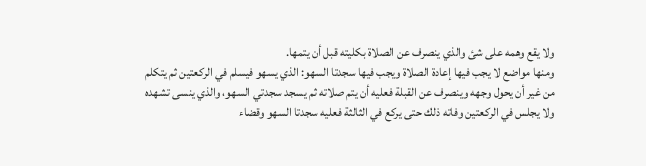ولا يقع وهمه على شئ والذي ينصرف عن الصلاة بكليته قبل أن يتمها.
ومنها مواضع لا يجب فيها إعادة الصلاة ويجب فيها سجدتا السهو: الذي يسهو فيسلم في الركعتين ثم يتكلم من غير أن يحول وجهه وينصرف عن القبلة فعليه أن يتم صلاته ثم يسجد سجدتي السهو، والذي ينسى تشهده ولا يجلس في الركعتين وفاته ذلك حتى يركع في الثالثة فعليه سجدتا السهو وقضاء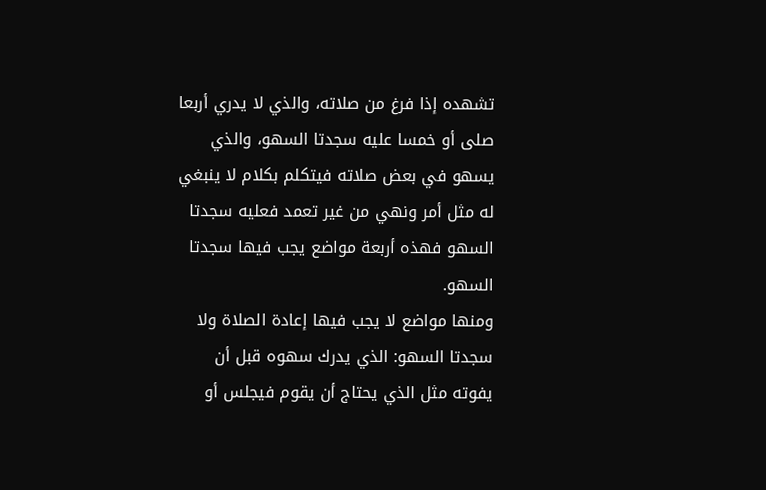تشهده إذا فرغ من صلاته، والذي لا يدري أربعا صلى أو خمسا عليه سجدتا السهو، والذي يسهو في بعض صلاته فيتكلم بكلام لا ينبغي له مثل أمر ونهي من غير تعمد فعليه سجدتا السهو فهذه أربعة مواضع يجب فيها سجدتا السهو.
ومنها مواضع لا يجب فيها إعادة الصلاة ولا سجدتا السهو: الذي يدرك سهوه قبل أن يفوته مثل الذي يحتاج أن يقوم فيجلس أو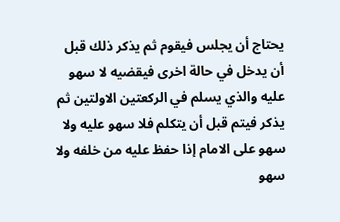يحتاج أن يجلس فيقوم ثم يذكر ذلك قبل أن يدخل في حالة اخرى فيقضيه لا سهو عليه والذي يسلم في الركعتين الاولتين ثم يذكر فيتم قبل أن يتكلم فلا سهو عليه ولا سهو على الامام إذا حفظ عليه من خلفه ولا سهو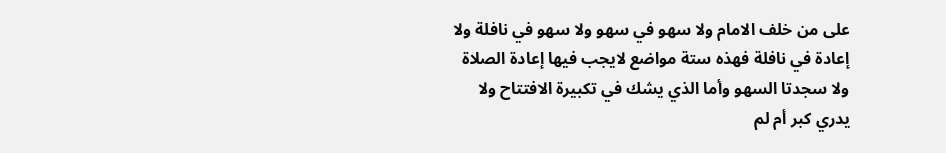على من خلف الامام ولا سهو في سهو ولا سهو في نافلة ولا إعادة في نافلة فهذه ستة مواضع لايجب فيها إعادة الصلاة ولا سجدتا السهو وأما الذي يشك في تكبيرة الافتتاح ولا يدري كبر أم لم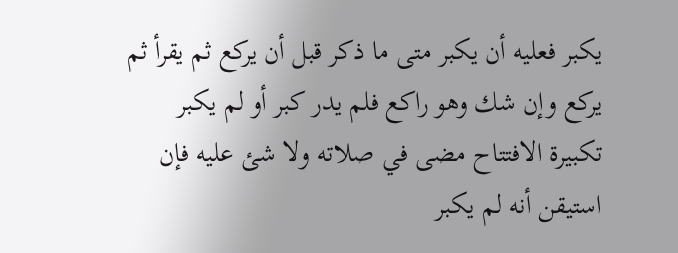يكبر فعليه أن يكبر متى ما ذكر قبل أن يركع ثم يقرأ ثم يركع وإن شك وهو راكع فلم يدر كبر أو لم يكبر تكبيرة الافتتاح مضى في صلاته ولا شئ عليه فإن استيقن أنه لم يكبر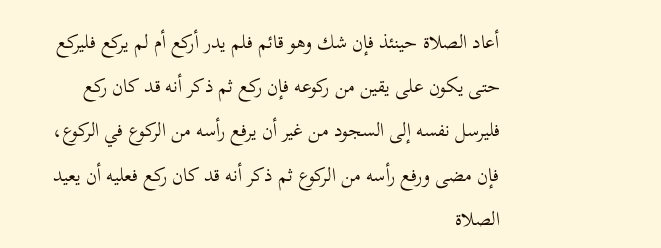أعاد الصلاة حينئذ فإن شك وهو قائم فلم يدر أركع أم لم يركع فليركع حتى يكون على يقين من ركوعه فإن ركع ثم ذكر أنه قد كان ركع فليرسل نفسه إلى السجود من غير أن يرفع رأسه من الركوع في الركوع، فإن مضى ورفع رأسه من الركوع ثم ذكر أنه قد كان ركع فعليه أن يعيد الصلاة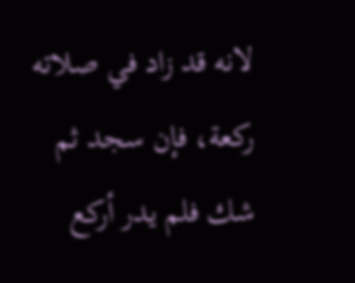لانه قد زاد في صلاته ركعة، فإن سجد ثم شك فلم يدر أركع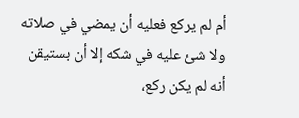أم لم يركع فعليه أن يمضي في صلاته ولا شئ عليه في شكه إلا أن بستيقن أنه لم يكن ركع،